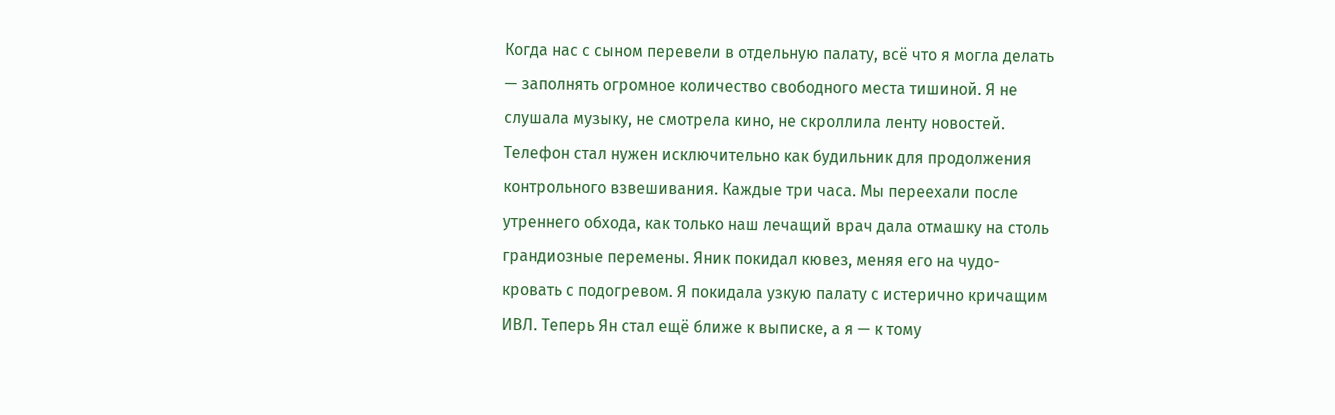Когда нас с сыном перевели в отдельную палату, всё что я могла делать — заполнять огромное количество свободного места тишиной. Я не слушала музыку, не смотрела кино, не скроллила ленту новостей. Телефон стал нужен исключительно как будильник для продолжения контрольного взвешивания. Каждые три часа. Мы переехали после утреннего обхода, как только наш лечащий врач дала отмашку на столь грандиозные перемены. Яник покидал кювез, меняя его на чудо-кровать с подогревом. Я покидала узкую палату с истерично кричащим ИВЛ. Теперь Ян стал ещё ближе к выписке, а я — к тому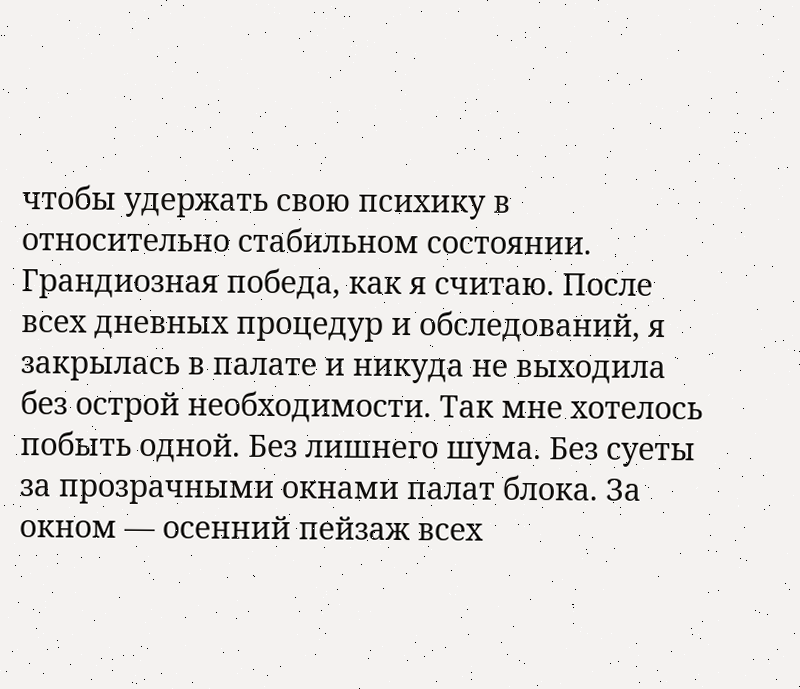чтобы удержать свою психику в относительно стабильном состоянии. Грандиозная победа, как я считаю. После всех дневных процедур и обследований, я закрылась в палате и никуда не выходила без острой необходимости. Так мне хотелось побыть одной. Без лишнего шума. Без суеты за прозрачными окнами палат блока. За окном — осенний пейзаж всех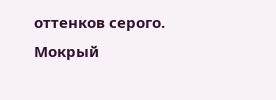оттенков серого. Мокрый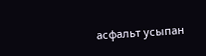асфальт усыпан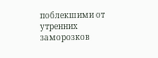поблекшими от утренних заморозков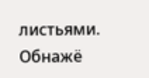листьями. Обнажë